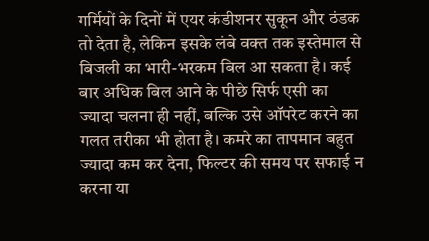गर्मियों के दिनों में एयर कंडीशनर सुकून और ठंडक तो देता है, लेकिन इसके लंबे वक्त तक इस्तेमाल से बिजली का भारी-भरकम बिल आ सकता है। कई बार अधिक बिल आने के पीछे सिर्फ एसी का ज्यादा चलना ही नहीं, बल्कि उसे ऑपरेट करने का गलत तरीका भी होता है। कमरे का तापमान बहुत ज्यादा कम कर देना, फिल्टर की समय पर सफाई न करना या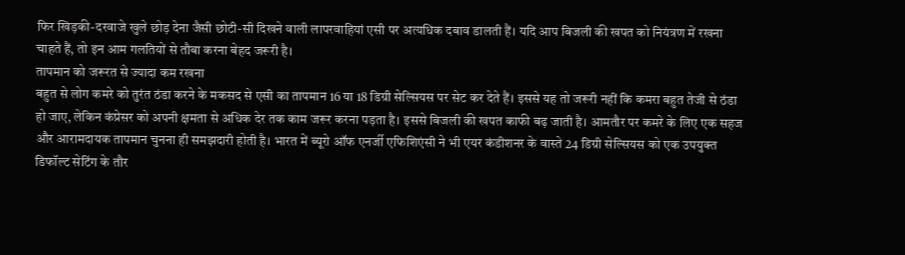फिर खिड़की-दरवाजे खुले छोड़ देना जैसी छोटी-सी दिखने वाली लापरवाहियां एसी पर अत्यधिक दबाव डालती हैं। यदि आप बिजली की खपत को नियंत्रण में रखना चाहते हैं, तो इन आम गलतियों से तौबा करना बेहद जरूरी है।
तापमान को जरूरत से ज्यादा कम रखना
बहुत से लोग कमरे को तुरंत ठंडा करने के मकसद से एसी का तापमान 16 या 18 डिग्री सेल्सियस पर सेट कर देते हैं। इससे यह तो जरूरी नहीं कि कमरा बहुत तेजी से ठंडा हो जाए, लेकिन कंप्रेसर को अपनी क्षमता से अधिक देर तक काम जरूर करना पड़ता है। इससे बिजली की खपत काफी बढ़ जाती है। आमतौर पर कमरे के लिए एक सहज और आरामदायक तापमान चुनना ही समझदारी होती है। भारत में ब्यूरो ऑफ एनर्जी एफिशिएंसी ने भी एयर कंडीशनर के वास्ते 24 डिग्री सेल्सियस को एक उपयुक्त डिफॉल्ट सेटिंग के तौर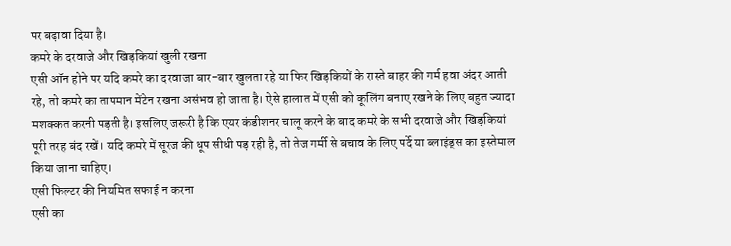पर बढ़ावा दिया है।
कमरे के दरवाजे और खिड़कियां खुली रखना
एसी ऑन होने पर यदि कमरे का दरवाजा बार-बार खुलता रहे या फिर खिड़कियों के रास्ते बाहर की गर्म हवा अंदर आती रहे, तो कमरे का तापमान मेंटेन रखना असंभव हो जाता है। ऐसे हालात में एसी को कूलिंग बनाए रखने के लिए बहुत ज्यादा मशक्कत करनी पड़ती है। इसलिए जरूरी है कि एयर कंडीशनर चालू करने के बाद कमरे के सभी दरवाजे और खिड़कियां पूरी तरह बंद रखें। यदि कमरे में सूरज की धूप सीधी पड़ रही है, तो तेज गर्मी से बचाव के लिए पर्दे या ब्लाइंड्स का इस्तेमाल किया जाना चाहिए।
एसी फिल्टर की नियमित सफाई न करना
एसी का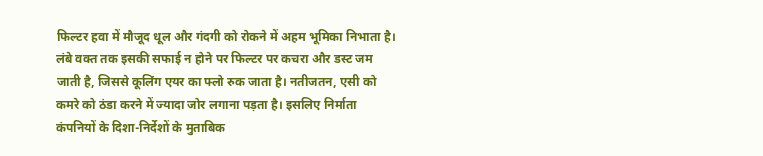फिल्टर हवा में मौजूद धूल और गंदगी को रोकने में अहम भूमिका निभाता है। लंबे वक्त तक इसकी सफाई न होने पर फिल्टर पर कचरा और डस्ट जम जाती है, जिससे कूलिंग एयर का फ्लो रुक जाता है। नतीजतन, एसी को कमरे को ठंडा करने में ज्यादा जोर लगाना पड़ता है। इसलिए निर्माता कंपनियों के दिशा-निर्देशों के मुताबिक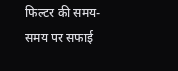फिल्टर की समय-समय पर सफाई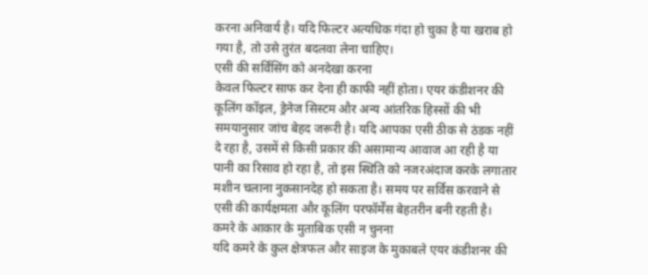करना अनिवार्य है। यदि फिल्टर अत्यधिक गंदा हो चुका है या खराब हो गया है, तो उसे तुरंत बदलवा लेना चाहिए।
एसी की सर्विसिंग को अनदेखा करना
केवल फिल्टर साफ कर देना ही काफी नहीं होता। एयर कंडीशनर की कूलिंग कॉइल, ड्रेनेज सिस्टम और अन्य आंतरिक हिस्सों की भी समयानुसार जांच बेहद जरूरी है। यदि आपका एसी ठीक से ठंडक नहीं दे रहा है, उसमें से किसी प्रकार की असामान्य आवाज आ रही है या पानी का रिसाव हो रहा है, तो इस स्थिति को नजरअंदाज करके लगातार मशीन चलाना नुकसानदेह हो सकता है। समय पर सर्विस करवाने से एसी की कार्यक्षमता और कूलिंग परफॉर्मेंस बेहतरीन बनी रहती है।
कमरे के आकार के मुताबिक एसी न चुनना
यदि कमरे के कुल क्षेत्रफल और साइज के मुकाबले एयर कंडीशनर की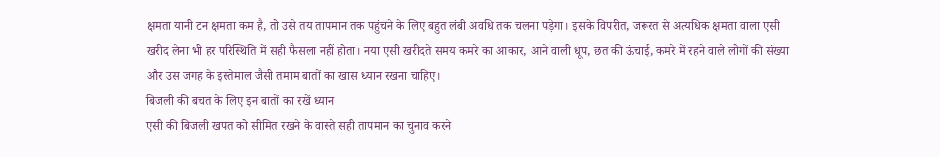क्षमता यानी टन क्षमता कम है, तो उसे तय तापमान तक पहुंचने के लिए बहुत लंबी अवधि तक चलना पड़ेगा। इसके विपरीत, जरूरत से अत्यधिक क्षमता वाला एसी खरीद लेना भी हर परिस्थिति में सही फैसला नहीं होता। नया एसी खरीदते समय कमरे का आकार, आने वाली धूप, छत की ऊंचाई, कमरे में रहने वाले लोगों की संख्या और उस जगह के इस्तेमाल जैसी तमाम बातों का खास ध्यान रखना चाहिए।
बिजली की बचत के लिए इन बातों का रखें ध्यान
एसी की बिजली खपत को सीमित रखने के वास्ते सही तापमान का चुनाव करने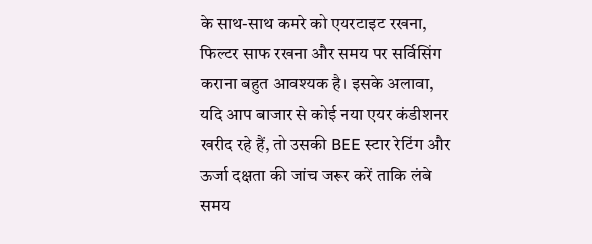के साथ-साथ कमरे को एयरटाइट रखना, फिल्टर साफ रखना और समय पर सर्विसिंग कराना बहुत आवश्यक है। इसके अलावा, यदि आप बाजार से कोई नया एयर कंडीशनर खरीद रहे हैं, तो उसकी BEE स्टार रेटिंग और ऊर्जा दक्षता की जांच जरूर करें ताकि लंबे समय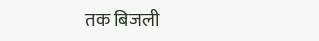तक बिजली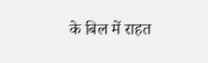के बिल में राहत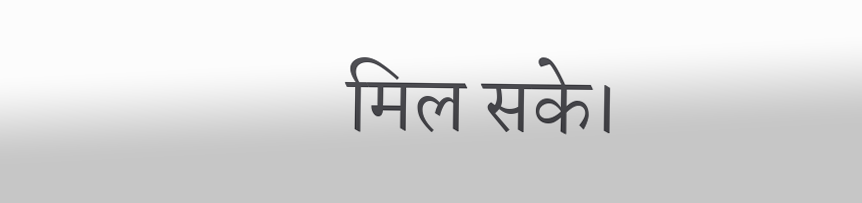मिल सके।